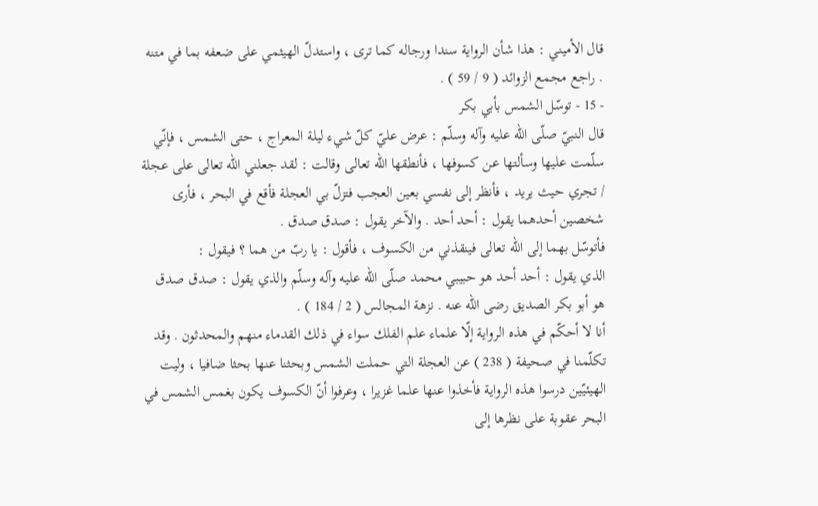قال الأميني : هذا شأن الرواية سندا ورجاله كما ترى ، واستدلّ الهيثمي على ضعفه بما في متنه . راجع مجمع الزوائد ( 9 / 59 ) .
- 15 - توسّل الشمس بأبي بكر
قال النبيّ صلّى اللّه عليه وآله وسلّم : عرض عليّ كلّ شيء ليلة المعراج ، حتى الشمس ، فإنّي سلّمت عليها وسألتها عن كسوفها ، فأنطقها اللّه تعالى وقالت : لقد جعلني اللّه تعالى على عجلة / تجري حيث يريد ، فأنظر إلى نفسي بعين العجب فتزلّ بي العجلة فأقع في البحر ، فأرى شخصين أحدهما يقول : أحد أحد . والآخر يقول : صدق صدق .
فأتوسّل بهما إلى اللّه تعالى فينقذني من الكسوف ، فأقول : يا ربّ من هما ؟ فيقول :
الذي يقول : أحد أحد هو حبيبي محمد صلّى اللّه عليه وآله وسلّم والذي يقول : صدق صدق هو أبو بكر الصديق رضى اللّه عنه . نزهة المجالس ( 2 / 184 ) .
أنا لا أحكّم في هذه الرواية إلّا علماء علم الفلك سواء في ذلك القدماء منهم والمحدثون . وقد تكلّمنا في صحيفة ( 238 ) عن العجلة التي حملت الشمس وبحثنا عنها بحثا ضافيا ، وليت الهيئيّين درسوا هذه الرواية فأخذوا عنها علما غزيرا ، وعرفوا أنّ الكسوف يكون بغمس الشمس في البحر عقوبة على نظرها إلى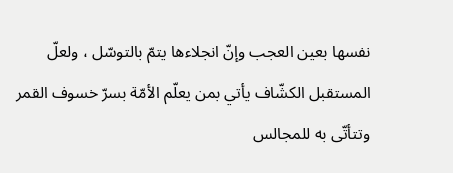نفسها بعين العجب وإنّ انجلاءها يتمّ بالتوسّل ، ولعلّ المستقبل الكشّاف يأتي بمن يعلّم الأمّة بسرّ خسوف القمر وتتأتّى به للمجالس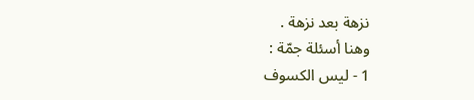نزهة بعد نزهة .
وهنا أسئلة جمّة :
1 - ليس الكسوف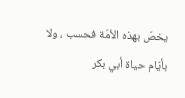يخصّ بهذه الأمّة فحسب ، ولا بأيّام حياة أبي بكر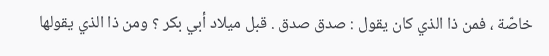خاصّة ، فمن ذا الذي كان يقول : صدق صدق . قبل ميلاد أبي بكر ؟ ومن ذا الذي يقولها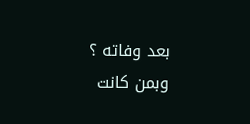بعد وفاته ؟ وبمن كانت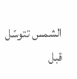الشمس تتوسّل قبل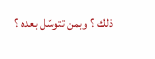ذلك ؟ وبمن تتوسّل بعده ؟